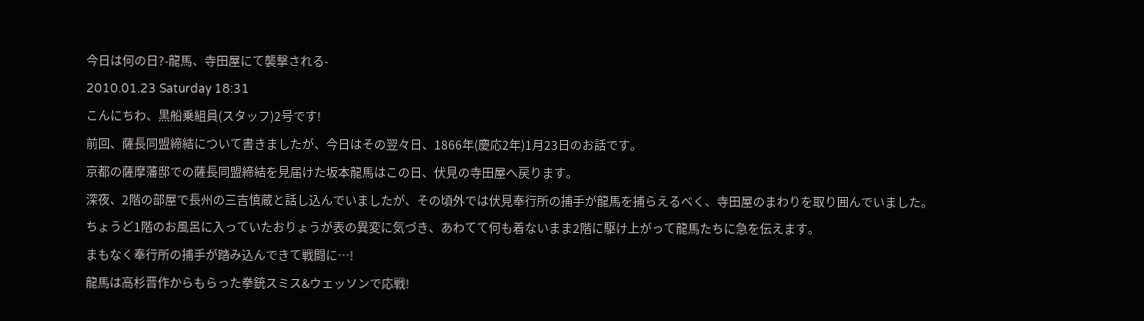今日は何の日?-龍馬、寺田屋にて襲撃される-
2010.01.23 Saturday 18:31
こんにちわ、黒船乗組員(スタッフ)2号です!
前回、薩長同盟締結について書きましたが、今日はその翌々日、1866年(慶応2年)1月23日のお話です。
京都の薩摩藩邸での薩長同盟締結を見届けた坂本龍馬はこの日、伏見の寺田屋へ戻ります。
深夜、2階の部屋で長州の三吉慎蔵と話し込んでいましたが、その頃外では伏見奉行所の捕手が龍馬を捕らえるべく、寺田屋のまわりを取り囲んでいました。
ちょうど1階のお風呂に入っていたおりょうが表の異変に気づき、あわてて何も着ないまま2階に駆け上がって龍馬たちに急を伝えます。
まもなく奉行所の捕手が踏み込んできて戦闘に…!
龍馬は高杉晋作からもらった拳銃スミス&ウェッソンで応戦!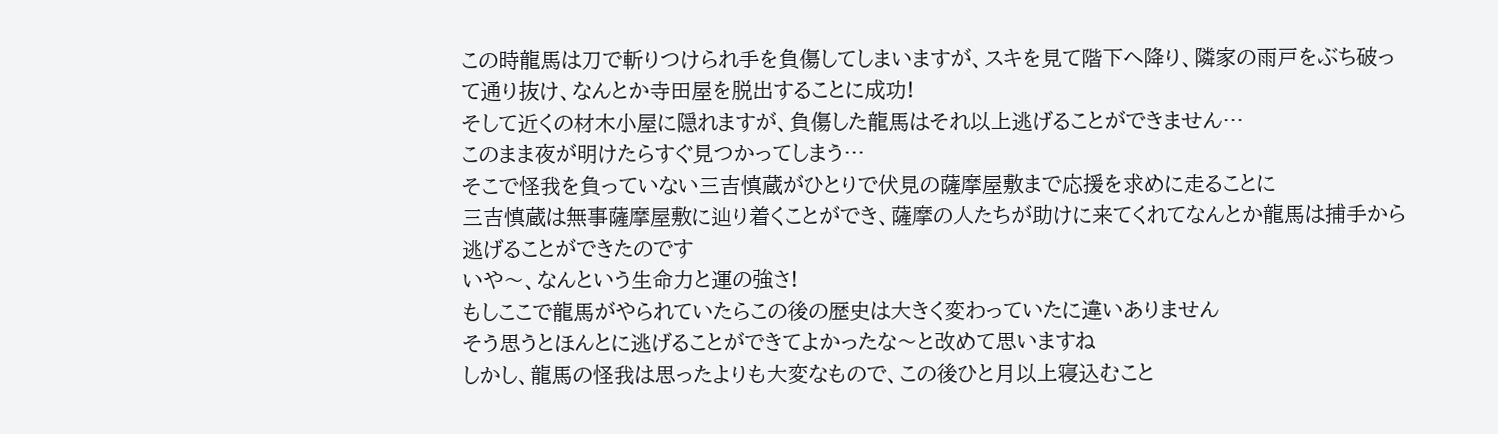この時龍馬は刀で斬りつけられ手を負傷してしまいますが、スキを見て階下へ降り、隣家の雨戸をぶち破って通り抜け、なんとか寺田屋を脱出することに成功!
そして近くの材木小屋に隠れますが、負傷した龍馬はそれ以上逃げることができません…
このまま夜が明けたらすぐ見つかってしまう…
そこで怪我を負っていない三吉慎蔵がひとりで伏見の薩摩屋敷まで応援を求めに走ることに
三吉慎蔵は無事薩摩屋敷に辿り着くことができ、薩摩の人たちが助けに来てくれてなんとか龍馬は捕手から逃げることができたのです
いや〜、なんという生命力と運の強さ!
もしここで龍馬がやられていたらこの後の歴史は大きく変わっていたに違いありません
そう思うとほんとに逃げることができてよかったな〜と改めて思いますね
しかし、龍馬の怪我は思ったよりも大変なもので、この後ひと月以上寝込むこと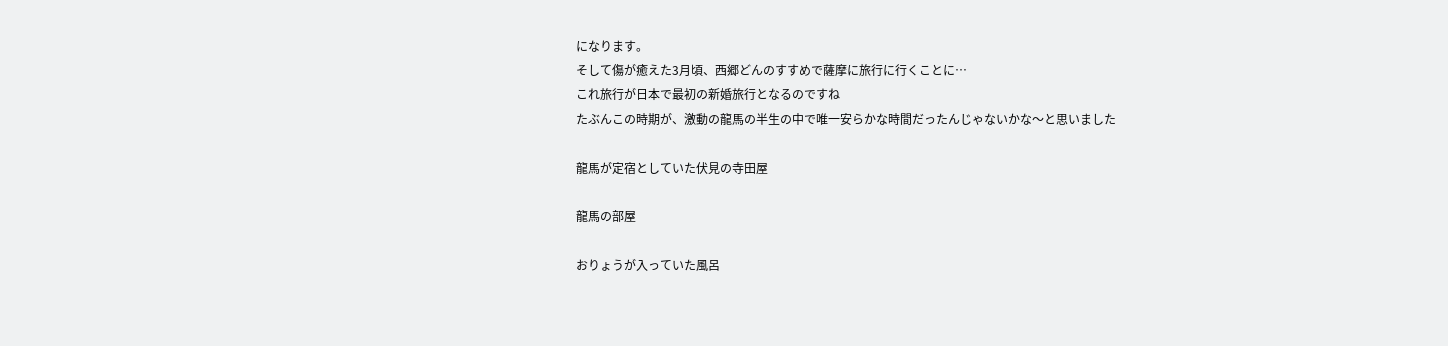になります。
そして傷が癒えた3月頃、西郷どんのすすめで薩摩に旅行に行くことに…
これ旅行が日本で最初の新婚旅行となるのですね
たぶんこの時期が、激動の龍馬の半生の中で唯一安らかな時間だったんじゃないかな〜と思いました

龍馬が定宿としていた伏見の寺田屋

龍馬の部屋

おりょうが入っていた風呂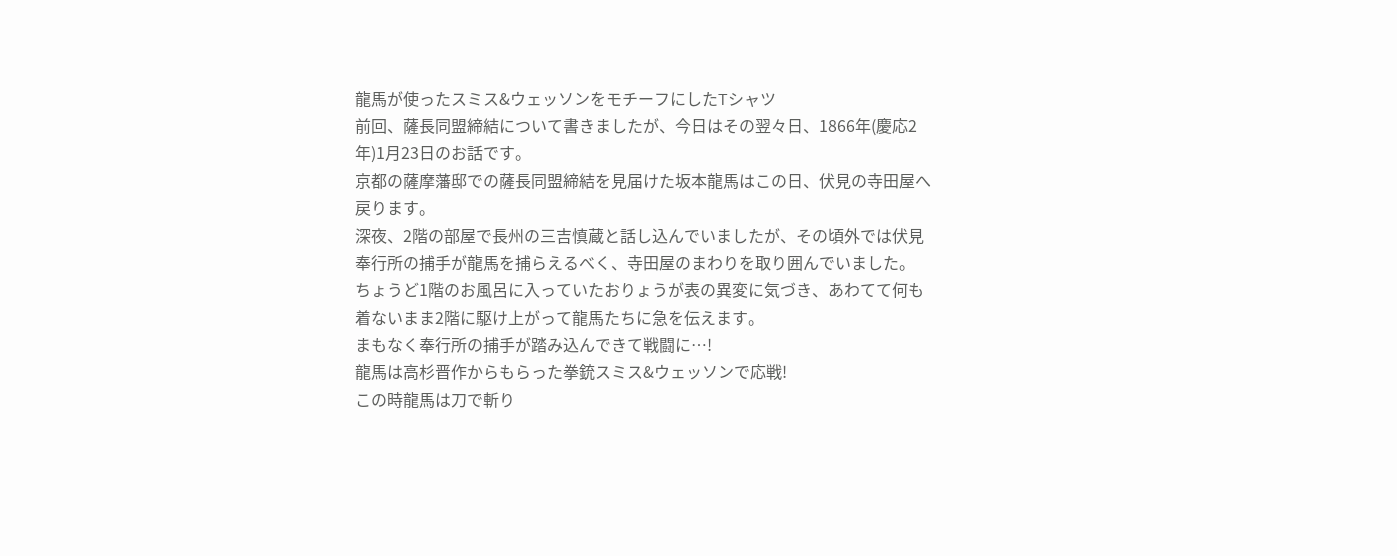龍馬が使ったスミス&ウェッソンをモチーフにしたTシャツ
前回、薩長同盟締結について書きましたが、今日はその翌々日、1866年(慶応2年)1月23日のお話です。
京都の薩摩藩邸での薩長同盟締結を見届けた坂本龍馬はこの日、伏見の寺田屋へ戻ります。
深夜、2階の部屋で長州の三吉慎蔵と話し込んでいましたが、その頃外では伏見奉行所の捕手が龍馬を捕らえるべく、寺田屋のまわりを取り囲んでいました。
ちょうど1階のお風呂に入っていたおりょうが表の異変に気づき、あわてて何も着ないまま2階に駆け上がって龍馬たちに急を伝えます。
まもなく奉行所の捕手が踏み込んできて戦闘に…!
龍馬は高杉晋作からもらった拳銃スミス&ウェッソンで応戦!
この時龍馬は刀で斬り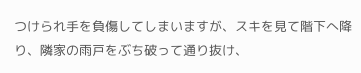つけられ手を負傷してしまいますが、スキを見て階下へ降り、隣家の雨戸をぶち破って通り抜け、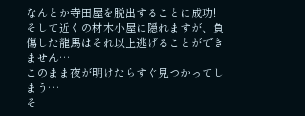なんとか寺田屋を脱出することに成功!
そして近くの材木小屋に隠れますが、負傷した龍馬はそれ以上逃げることができません…
このまま夜が明けたらすぐ見つかってしまう…
そ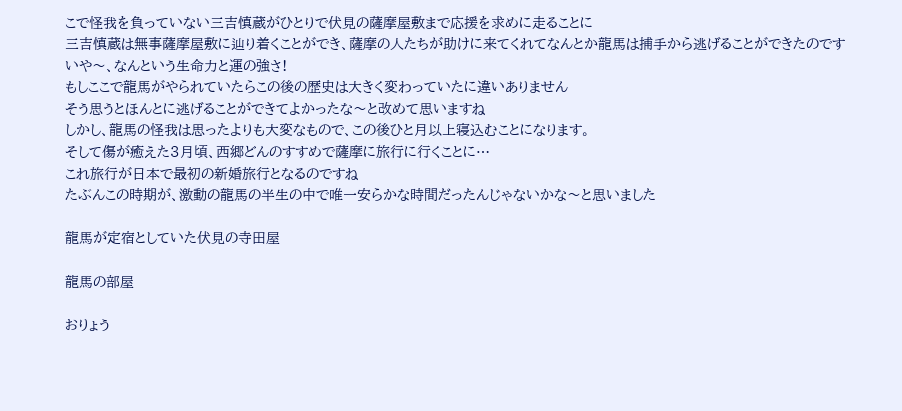こで怪我を負っていない三吉慎蔵がひとりで伏見の薩摩屋敷まで応援を求めに走ることに
三吉慎蔵は無事薩摩屋敷に辿り着くことができ、薩摩の人たちが助けに来てくれてなんとか龍馬は捕手から逃げることができたのです
いや〜、なんという生命力と運の強さ!
もしここで龍馬がやられていたらこの後の歴史は大きく変わっていたに違いありません
そう思うとほんとに逃げることができてよかったな〜と改めて思いますね
しかし、龍馬の怪我は思ったよりも大変なもので、この後ひと月以上寝込むことになります。
そして傷が癒えた3月頃、西郷どんのすすめで薩摩に旅行に行くことに…
これ旅行が日本で最初の新婚旅行となるのですね
たぶんこの時期が、激動の龍馬の半生の中で唯一安らかな時間だったんじゃないかな〜と思いました

龍馬が定宿としていた伏見の寺田屋

龍馬の部屋

おりょう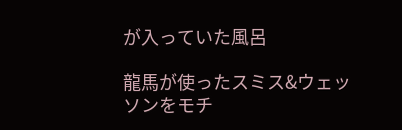が入っていた風呂

龍馬が使ったスミス&ウェッソンをモチ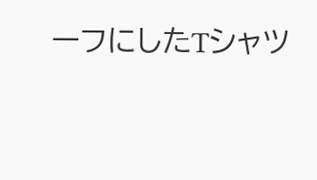ーフにしたTシャツ